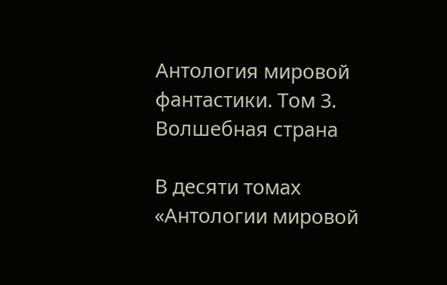Антология мировой фантастики. Том 3. Волшебная страна

В десяти томах «Антологии мировой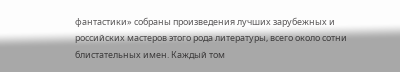фантастики» собраны произведения лучших зарубежных и российских мастеров этого рода литературы, всего около сотни блистательных имен. Каждый том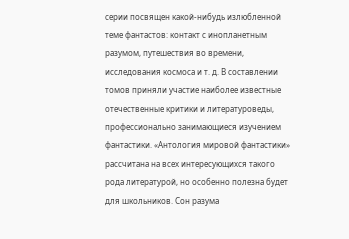серии посвящен какой-нибудь излюбленной теме фантастов: контакт с инопланетным разумом, путешествия во времени, исследования космоса и т. д. В составлении томов приняли участие наиболее известные отечественные критики и литературоведы, профессионально занимающиеся изучением фантастики. «Антология мировой фантастики» рассчитана на всех интересующихся такого рода литературой, но особенно полезна будет для школьников. Сон разума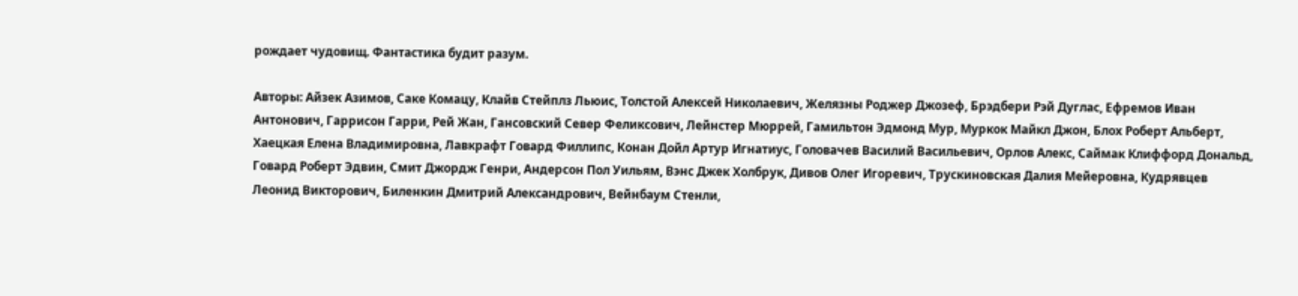рождает чудовищ. Фантастика будит разум.

Авторы: Айзек Азимов, Саке Комацу, Клайв Стейплз Льюис, Толстой Алексей Николаевич, Желязны Роджер Джозеф, Брэдбери Рэй Дуглас, Ефремов Иван Антонович, Гаррисон Гарри, Рей Жан, Гансовский Север Феликсович, Лейнстер Мюррей, Гамильтон Эдмонд Мур, Муркок Майкл Джон, Блох Роберт Альберт, Хаецкая Елена Владимировна, Лавкрафт Говард Филлипс, Конан Дойл Артур Игнатиус, Головачев Василий Васильевич, Орлов Алекс, Саймак Клиффорд Дональд, Говард Роберт Эдвин, Смит Джордж Генри, Андерсон Пол Уильям, Вэнс Джек Холбрук, Дивов Олег Игоревич, Трускиновская Далия Мейеровна, Кудрявцев Леонид Викторович, Биленкин Дмитрий Александрович, Вейнбаум Стенли,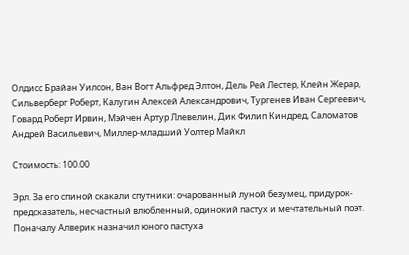Олдисс Брайан Уилсон, Ван Вогт Альфред Элтон, Дель Рей Лестер, Клейн Жерар, Сильверберг Роберт, Калугин Алексей Александрович, Тургенев Иван Сергеевич, Говард Роберт Ирвин, Мэйчен Артур Ллевелин, Дик Филип Киндред, Саломатов Андрей Васильевич, Миллер-младший Уолтер Майкл

Стоимость: 100.00

Эрл. За его спиной скакали спутники: очарованный луной безумец, придурок-предсказатель, несчастный влюбленный, одинокий пастух и мечтательный поэт. Поначалу Алверик назначил юного пастуха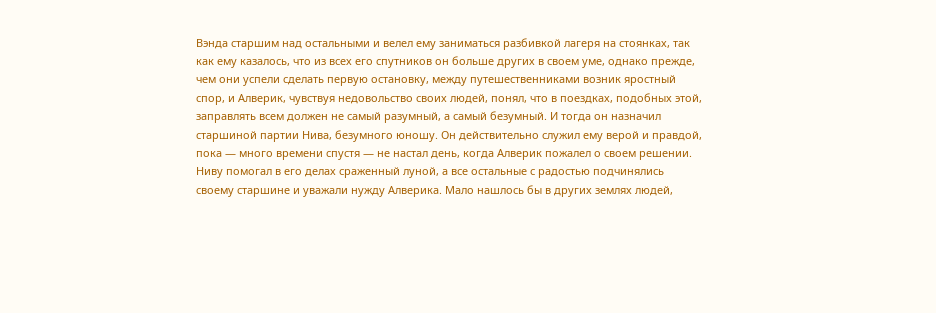Вэнда старшим над остальными и велел ему заниматься разбивкой лагеря на стоянках, так как ему казалось, что из всех его спутников он больше других в своем уме, однако прежде, чем они успели сделать первую остановку, между путешественниками возник яростный спор, и Алверик, чувствуя недовольство своих людей, понял, что в поездках, подобных этой, заправлять всем должен не самый разумный, а самый безумный. И тогда он назначил старшиной партии Нива, безумного юношу. Он действительно служил ему верой и правдой, пока — много времени спустя — не настал день, когда Алверик пожалел о своем решении. Ниву помогал в его делах сраженный луной, а все остальные с радостью подчинялись своему старшине и уважали нужду Алверика. Мало нашлось бы в других землях людей,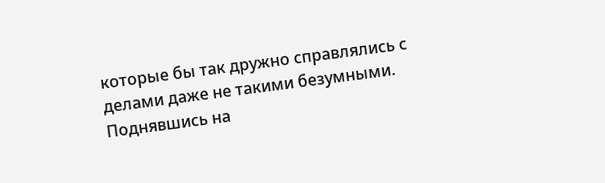которые бы так дружно справлялись с делами даже не такими безумными.
Поднявшись на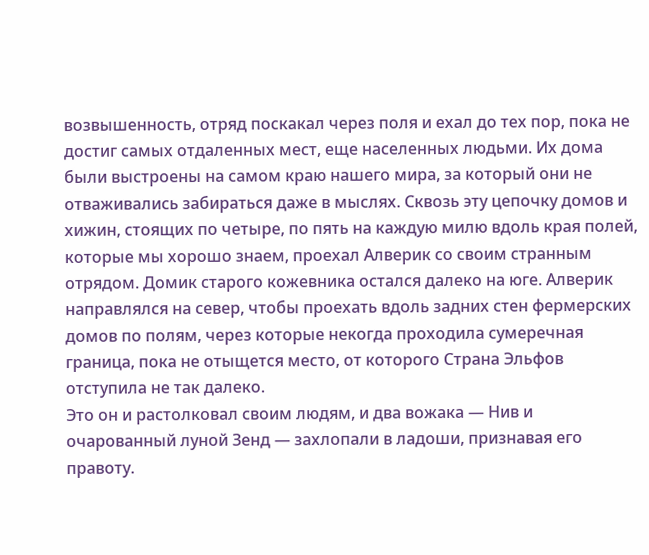возвышенность, отряд поскакал через поля и ехал до тех пор, пока не достиг самых отдаленных мест, еще населенных людьми. Их дома были выстроены на самом краю нашего мира, за который они не отваживались забираться даже в мыслях. Сквозь эту цепочку домов и хижин, стоящих по четыре, по пять на каждую милю вдоль края полей, которые мы хорошо знаем, проехал Алверик со своим странным отрядом. Домик старого кожевника остался далеко на юге. Алверик направлялся на север, чтобы проехать вдоль задних стен фермерских домов по полям, через которые некогда проходила сумеречная граница, пока не отыщется место, от которого Страна Эльфов отступила не так далеко.
Это он и растолковал своим людям, и два вожака — Нив и очарованный луной Зенд — захлопали в ладоши, признавая его правоту.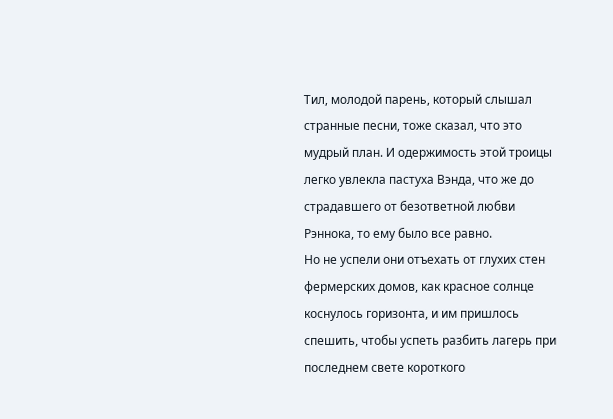Тил, молодой парень, который слышал странные песни, тоже сказал, что это мудрый план. И одержимость этой троицы легко увлекла пастуха Вэнда, что же до страдавшего от безответной любви Рэннока, то ему было все равно.
Но не успели они отъехать от глухих стен фермерских домов, как красное солнце коснулось горизонта, и им пришлось спешить, чтобы успеть разбить лагерь при последнем свете короткого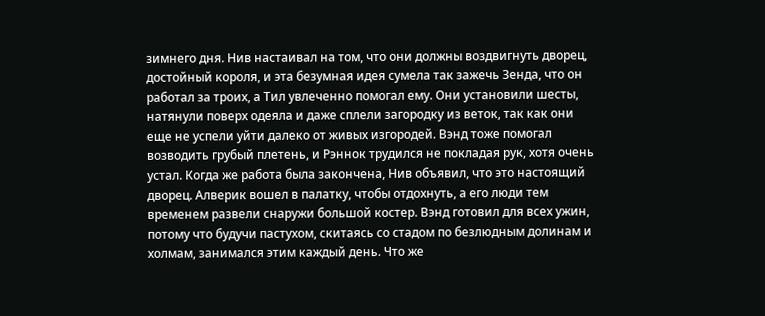зимнего дня. Нив настаивал на том, что они должны воздвигнуть дворец, достойный короля, и эта безумная идея сумела так зажечь Зенда, что он работал за троих, а Тил увлеченно помогал ему. Они установили шесты, натянули поверх одеяла и даже сплели загородку из веток, так как они еще не успели уйти далеко от живых изгородей. Вэнд тоже помогал возводить грубый плетень, и Рэннок трудился не покладая рук, хотя очень устал. Когда же работа была закончена, Нив объявил, что это настоящий дворец. Алверик вошел в палатку, чтобы отдохнуть, а его люди тем временем развели снаружи большой костер. Вэнд готовил для всех ужин, потому что будучи пастухом, скитаясь со стадом по безлюдным долинам и холмам, занимался этим каждый день. Что же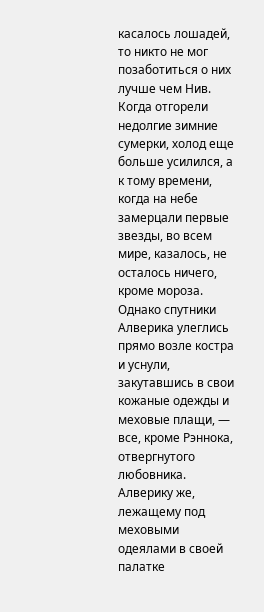касалось лошадей, то никто не мог позаботиться о них лучше чем Нив.
Когда отгорели недолгие зимние сумерки, холод еще больше усилился, а к тому времени, когда на небе замерцали первые звезды, во всем мире, казалось, не осталось ничего, кроме мороза. Однако спутники Алверика улеглись прямо возле костра и уснули, закутавшись в свои кожаные одежды и меховые плащи, — все, кроме Рэннока, отвергнутого любовника. Алверику же, лежащему под меховыми одеялами в своей палатке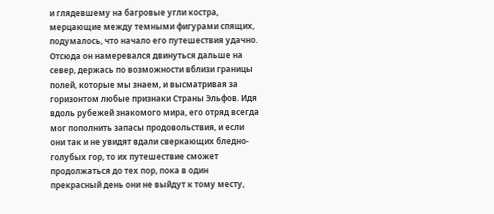и глядевшему на багровые угли костра, мерцающие между темными фигурами спящих, подумалось, что начало его путешествия удачно. Отсюда он намеревался двинуться дальше на север, держась по возможности вблизи границы полей, которые мы знаем, и высматривая за горизонтом любые признаки Страны Эльфов. Идя вдоль рубежей знакомого мира, его отряд всегда мог пополнить запасы продовольствия, и если они так и не увидят вдали сверкающих бледно-голубых гор, то их путешествие сможет продолжаться до тех пор, пока в один прекрасный день они не выйдут к тому месту,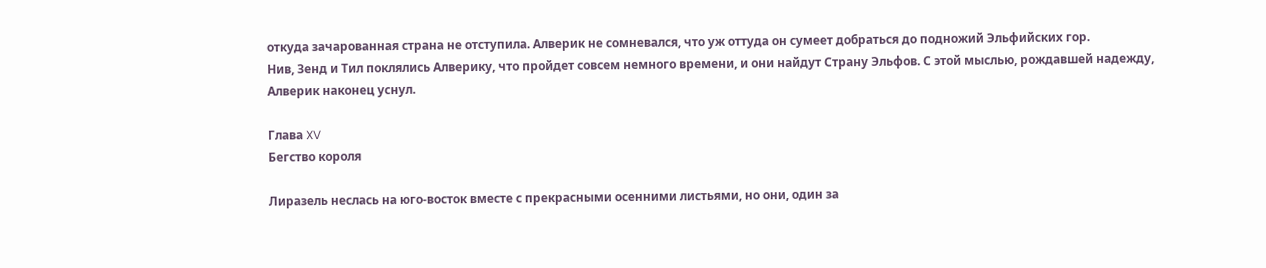откуда зачарованная страна не отступила. Алверик не сомневался, что уж оттуда он сумеет добраться до подножий Эльфийских гор.
Нив, Зенд и Тил поклялись Алверику, что пройдет совсем немного времени, и они найдут Страну Эльфов. С этой мыслью, рождавшей надежду, Алверик наконец уснул.

Глава XV
Бегство короля

Лиразель неслась на юго-восток вместе с прекрасными осенними листьями, но они, один за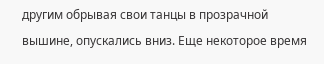другим обрывая свои танцы в прозрачной вышине, опускались вниз. Еще некоторое время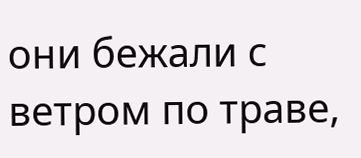они бежали с ветром по траве,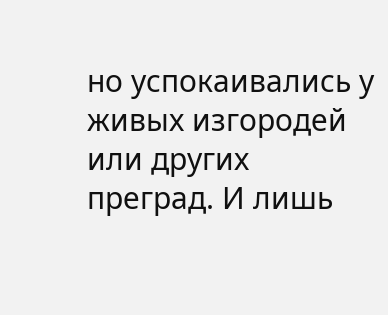но успокаивались у живых изгородей или других преград. И лишь